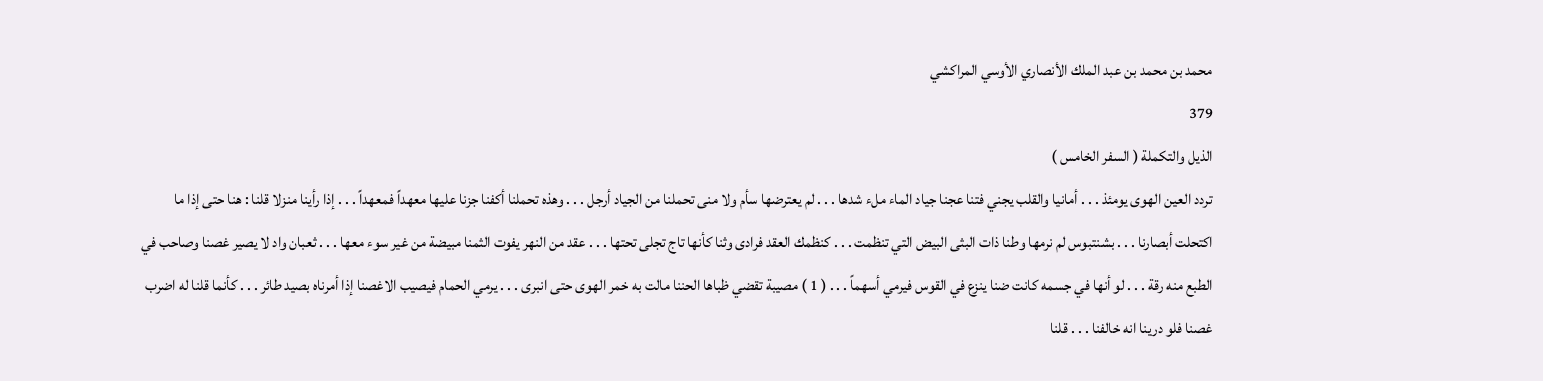محمد بن محمد بن عبد الملك الأنصاري الأوسي المراكشي
379
الذيل والتكملة ( السفر الخامس )
تردد العين الهوى يومئذ . . . أمانيا والقلب يجني فتنا عجنا جياد الماء ملء شدها . . . لم يعترضها سأم ولا منى تحملنا من الجياد أرجل . . . وهذه تحملنا أكفنا جزنا عليها معهداً فمعهداً . . . إذا رأينا منزلا قلنا : هنا حتى إذا ما اكتحلت أبصارنا . . . بشنتبوس لم نرمها وطنا ذات البثى البيض التي تنظمت . . . كنظمك العقد فرادى وثنا كأنها تاج تجلى تحتها . . . عقد من النهر يفوت الثمنا مبيضة من غير سوء معها . . . ثعبان واد لا يصير غصنا وصاحب في الطبع منه رقة . . . لو أنها في جسمه كانت ضنا ينزع في القوس فيرمي أسهماً . . . ( 1 ) مصيبة تقضي ظباها الحننا مالت به خمر الهوى حتى انبرى . . . يرمي الحمام فيصيب الاغصنا إذا أمرناه بصيد طائر . . . كأنما قلنا له اضرب غصنا فلو درينا انه خالفنا . . . قلنا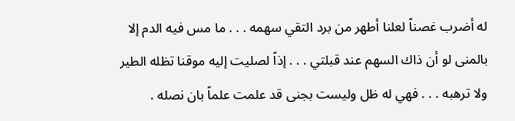له أضرب غصناً لعلنا أطهر من برد التقي سهمه . . . ما مس فيه الدم إلا بالمنى لو أن ذاك السهم عند قبلتي . . . إذاً لصليت إليه موقنا تظله الطير ولا ترهبه . . . فهي له ظل وليست بجنى قد علمت علماً بان نصله .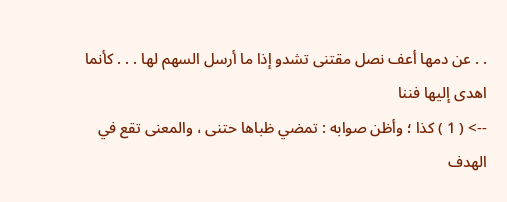. . عن دمها أعف نصل مقتنى تشدو إذا ما أرسل السهم لها . . . كأنما اهدى إليها فننا
--> ( 1 ) كذا ؛ وأظن صوابه : تمضي ظباها حتنى ، والمعنى تقع في الهدف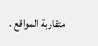متقاربة المواقع .